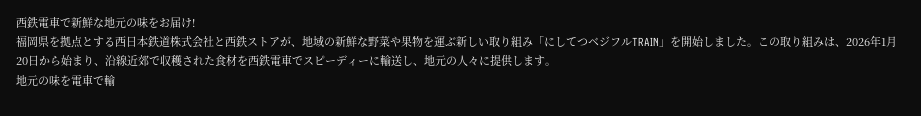西鉄電車で新鮮な地元の味をお届け!
福岡県を拠点とする西日本鉄道株式会社と西鉄ストアが、地域の新鮮な野菜や果物を運ぶ新しい取り組み「にしてつベジフルTRAIN」を開始しました。この取り組みは、2026年1月20日から始まり、沿線近郊で収穫された食材を西鉄電車でスピーディーに輸送し、地元の人々に提供します。
地元の味を電車で輸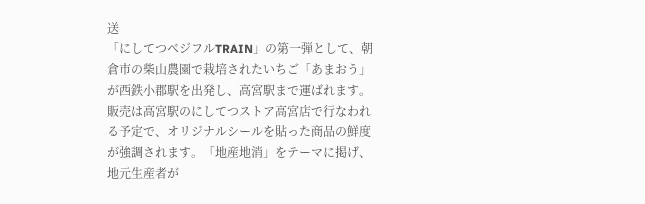送
「にしてつベジフルTRAIN」の第一弾として、朝倉市の柴山農園で栽培されたいちご「あまおう」が西鉄小郡駅を出発し、高宮駅まで運ばれます。販売は高宮駅のにしてつストア高宮店で行なわれる予定で、オリジナルシールを貼った商品の鮮度が強調されます。「地産地消」をテーマに掲げ、地元生産者が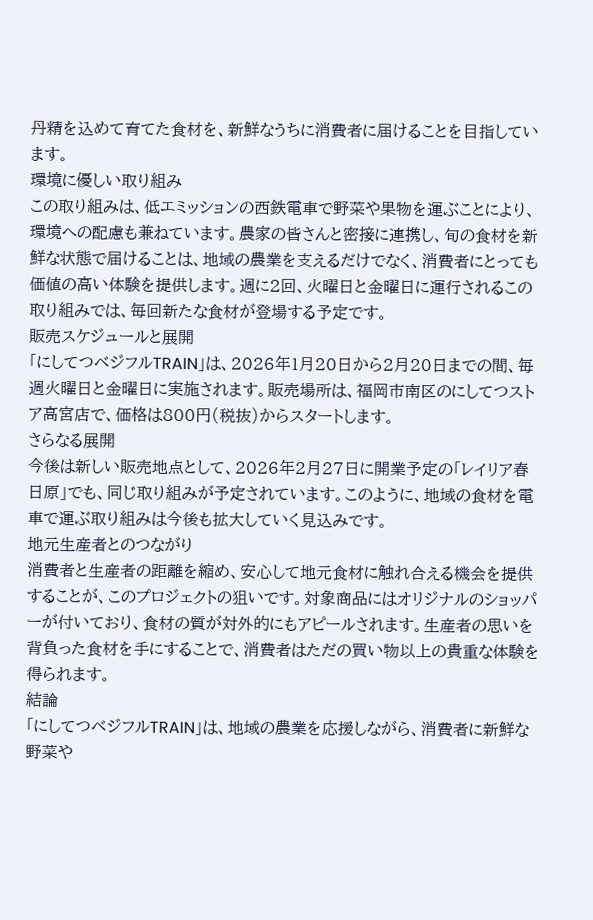丹精を込めて育てた食材を、新鮮なうちに消費者に届けることを目指しています。
環境に優しい取り組み
この取り組みは、低エミッションの西鉄電車で野菜や果物を運ぶことにより、環境への配慮も兼ねています。農家の皆さんと密接に連携し、旬の食材を新鮮な状態で届けることは、地域の農業を支えるだけでなく、消費者にとっても価値の高い体験を提供します。週に2回、火曜日と金曜日に運行されるこの取り組みでは、毎回新たな食材が登場する予定です。
販売スケジュールと展開
「にしてつベジフルTRAIN」は、2026年1月20日から2月20日までの間、毎週火曜日と金曜日に実施されます。販売場所は、福岡市南区のにしてつストア高宮店で、価格は800円(税抜)からスタートします。
さらなる展開
今後は新しい販売地点として、2026年2月27日に開業予定の「レイリア春日原」でも、同じ取り組みが予定されています。このように、地域の食材を電車で運ぶ取り組みは今後も拡大していく見込みです。
地元生産者とのつながり
消費者と生産者の距離を縮め、安心して地元食材に触れ合える機会を提供することが、このプロジェクトの狙いです。対象商品にはオリジナルのショッパーが付いており、食材の質が対外的にもアピールされます。生産者の思いを背負った食材を手にすることで、消費者はただの買い物以上の貴重な体験を得られます。
結論
「にしてつベジフルTRAIN」は、地域の農業を応援しながら、消費者に新鮮な野菜や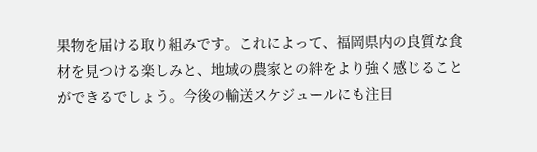果物を届ける取り組みです。これによって、福岡県内の良質な食材を見つける楽しみと、地域の農家との絆をより強く感じることができるでしょう。今後の輸送スケジュールにも注目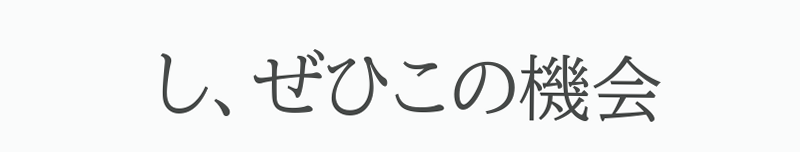し、ぜひこの機会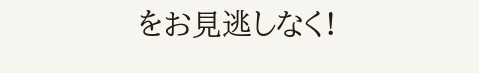をお見逃しなく!